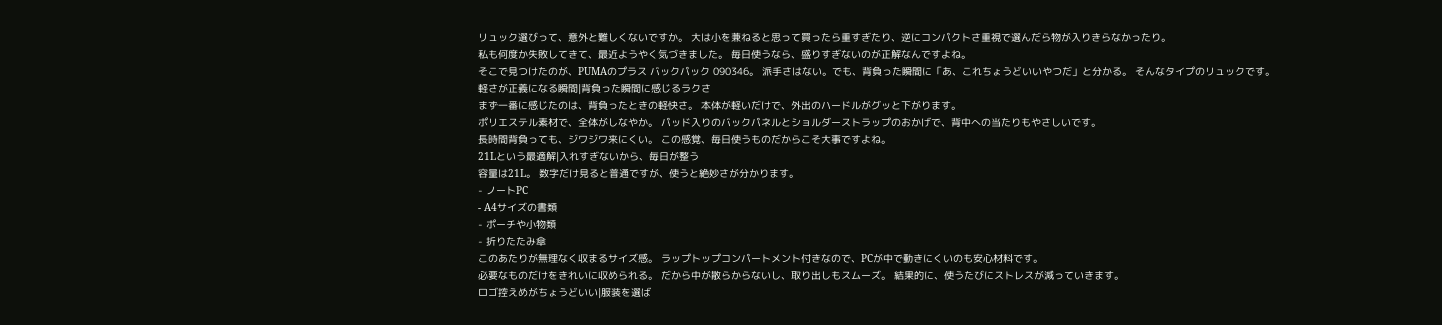リュック選びって、意外と難しくないですか。 大は小を兼ねると思って買ったら重すぎたり、逆にコンパクトさ重視で選んだら物が入りきらなかったり。
私も何度か失敗してきて、最近ようやく気づきました。 毎日使うなら、盛りすぎないのが正解なんですよね。
そこで見つけたのが、PUMAのプラス バックパック 090346。 派手さはない。でも、背負った瞬間に「あ、これちょうどいいやつだ」と分かる。 そんなタイプのリュックです。
軽さが正義になる瞬間|背負った瞬間に感じるラクさ
まず一番に感じたのは、背負ったときの軽快さ。 本体が軽いだけで、外出のハードルがグッと下がります。
ポリエステル素材で、全体がしなやか。 パッド入りのバックパネルとショルダーストラップのおかげで、背中への当たりもやさしいです。
長時間背負っても、ジワジワ来にくい。 この感覚、毎日使うものだからこそ大事ですよね。
21Lという最適解|入れすぎないから、毎日が整う
容量は21L。 数字だけ見ると普通ですが、使うと絶妙さが分かります。
- ノートPC
- A4サイズの書類
- ポーチや小物類
- 折りたたみ傘
このあたりが無理なく収まるサイズ感。 ラップトップコンパートメント付きなので、PCが中で動きにくいのも安心材料です。
必要なものだけをきれいに収められる。 だから中が散らからないし、取り出しもスムーズ。 結果的に、使うたびにストレスが減っていきます。
ロゴ控えめがちょうどいい|服装を選ば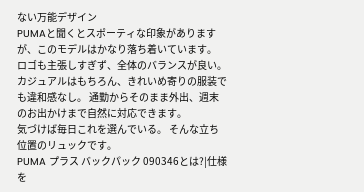ない万能デザイン
PUMAと聞くとスポーティな印象がありますが、このモデルはかなり落ち着いています。 ロゴも主張しすぎず、全体のバランスが良い。
カジュアルはもちろん、きれいめ寄りの服装でも違和感なし。 通勤からそのまま外出、週末のお出かけまで自然に対応できます。
気づけば毎日これを選んでいる。 そんな立ち位置のリュックです。
PUMA プラス バックパック 090346とは?|仕様を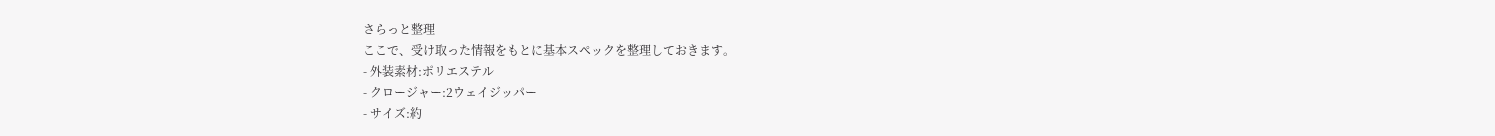さらっと整理
ここで、受け取った情報をもとに基本スペックを整理しておきます。
- 外装素材:ポリエステル
- クロージャー:2ウェイジッパー
- サイズ:約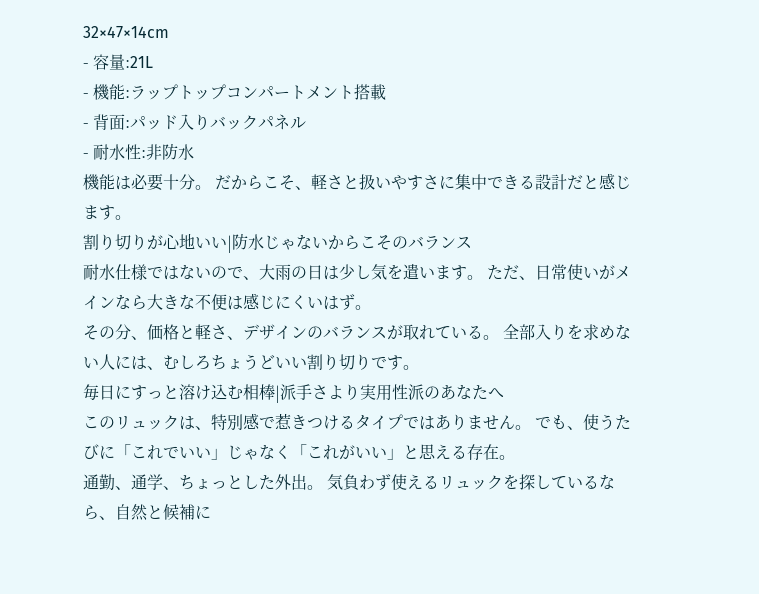32×47×14cm
- 容量:21L
- 機能:ラップトップコンパートメント搭載
- 背面:パッド入りバックパネル
- 耐水性:非防水
機能は必要十分。 だからこそ、軽さと扱いやすさに集中できる設計だと感じます。
割り切りが心地いい|防水じゃないからこそのバランス
耐水仕様ではないので、大雨の日は少し気を遣います。 ただ、日常使いがメインなら大きな不便は感じにくいはず。
その分、価格と軽さ、デザインのバランスが取れている。 全部入りを求めない人には、むしろちょうどいい割り切りです。
毎日にすっと溶け込む相棒|派手さより実用性派のあなたへ
このリュックは、特別感で惹きつけるタイプではありません。 でも、使うたびに「これでいい」じゃなく「これがいい」と思える存在。
通勤、通学、ちょっとした外出。 気負わず使えるリュックを探しているなら、自然と候補に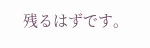残るはずです。